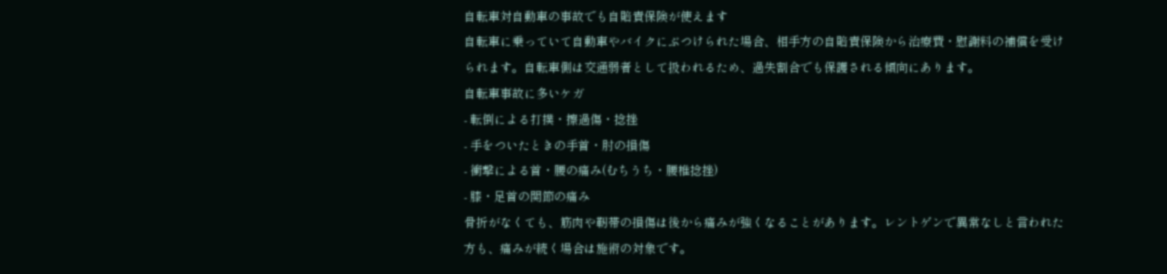自転車対自動車の事故でも自賠責保険が使えます
自転車に乗っていて自動車やバイクにぶつけられた場合、相手方の自賠責保険から治療費・慰謝料の補償を受けられます。自転車側は交通弱者として扱われるため、過失割合でも保護される傾向にあります。
自転車事故に多いケガ
- 転倒による打撲・擦過傷・捻挫
- 手をついたときの手首・肘の損傷
- 衝撃による首・腰の痛み(むちうち・腰椎捻挫)
- 膝・足首の関節の痛み
骨折がなくても、筋肉や靭帯の損傷は後から痛みが強くなることがあります。レントゲンで異常なしと言われた方も、痛みが続く場合は施術の対象です。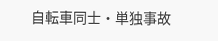自転車同士・単独事故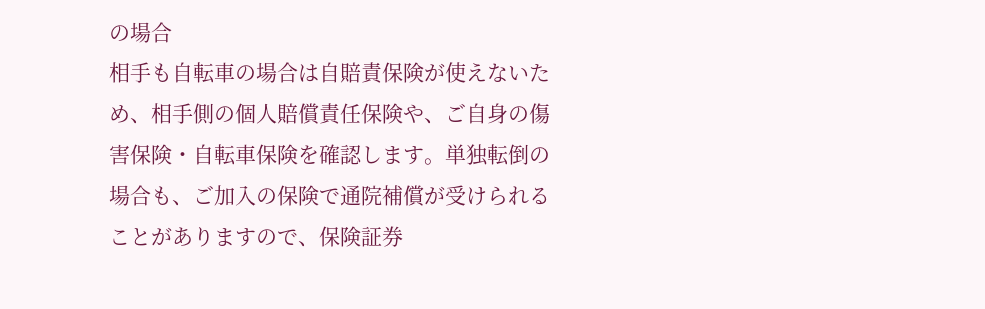の場合
相手も自転車の場合は自賠責保険が使えないため、相手側の個人賠償責任保険や、ご自身の傷害保険・自転車保険を確認します。単独転倒の場合も、ご加入の保険で通院補償が受けられることがありますので、保険証券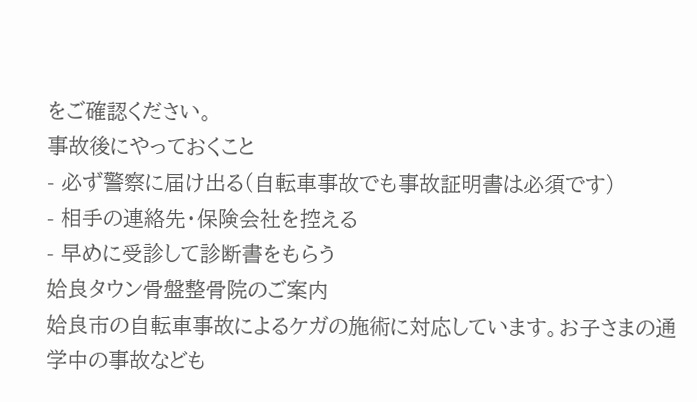をご確認ください。
事故後にやっておくこと
- 必ず警察に届け出る(自転車事故でも事故証明書は必須です)
- 相手の連絡先・保険会社を控える
- 早めに受診して診断書をもらう
姶良タウン骨盤整骨院のご案内
姶良市の自転車事故によるケガの施術に対応しています。お子さまの通学中の事故なども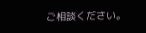ご相談ください。